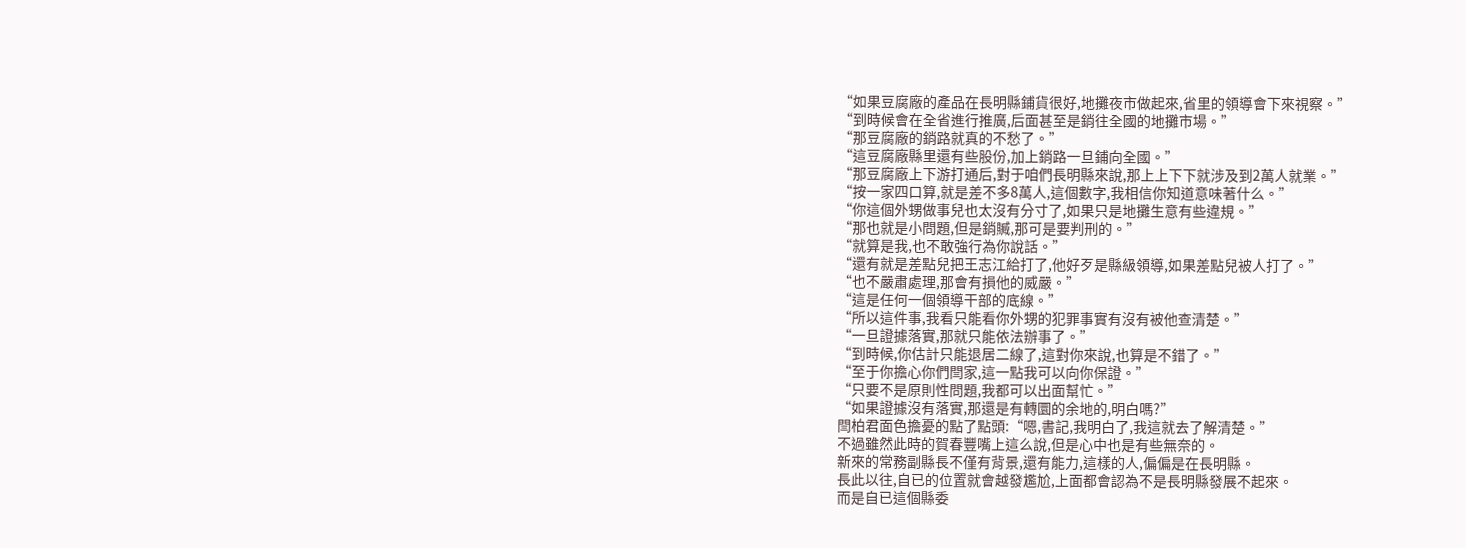“如果豆腐廠的產品在長明縣鋪貨很好,地攤夜市做起來,省里的領導會下來視察。”
“到時候會在全省進行推廣,后面甚至是銷往全國的地攤市場。”
“那豆腐廠的銷路就真的不愁了。”
“這豆腐廠縣里還有些股份,加上銷路一旦鋪向全國。”
“那豆腐廠上下游打通后,對于咱們長明縣來說,那上上下下就涉及到2萬人就業。”
“按一家四口算,就是差不多8萬人,這個數字,我相信你知道意味著什么。”
“你這個外甥做事兒也太沒有分寸了,如果只是地攤生意有些違規。”
“那也就是小問題,但是銷贓,那可是要判刑的。”
“就算是我,也不敢強行為你說話。”
“還有就是差點兒把王志江給打了,他好歹是縣級領導,如果差點兒被人打了。”
“也不嚴肅處理,那會有損他的威嚴。”
“這是任何一個領導干部的底線。”
“所以這件事,我看只能看你外甥的犯罪事實有沒有被他查清楚。”
“一旦證據落實,那就只能依法辦事了。”
“到時候,你估計只能退居二線了,這對你來說,也算是不錯了。”
“至于你擔心你們閆家,這一點我可以向你保證。”
“只要不是原則性問題,我都可以出面幫忙。”
“如果證據沒有落實,那還是有轉圜的余地的,明白嗎?”
閆柏君面色擔憂的點了點頭:“嗯,書記,我明白了,我這就去了解清楚。”
不過雖然此時的賀春豐嘴上這么說,但是心中也是有些無奈的。
新來的常務副縣長不僅有背景,還有能力,這樣的人,偏偏是在長明縣。
長此以往,自已的位置就會越發尷尬,上面都會認為不是長明縣發展不起來。
而是自已這個縣委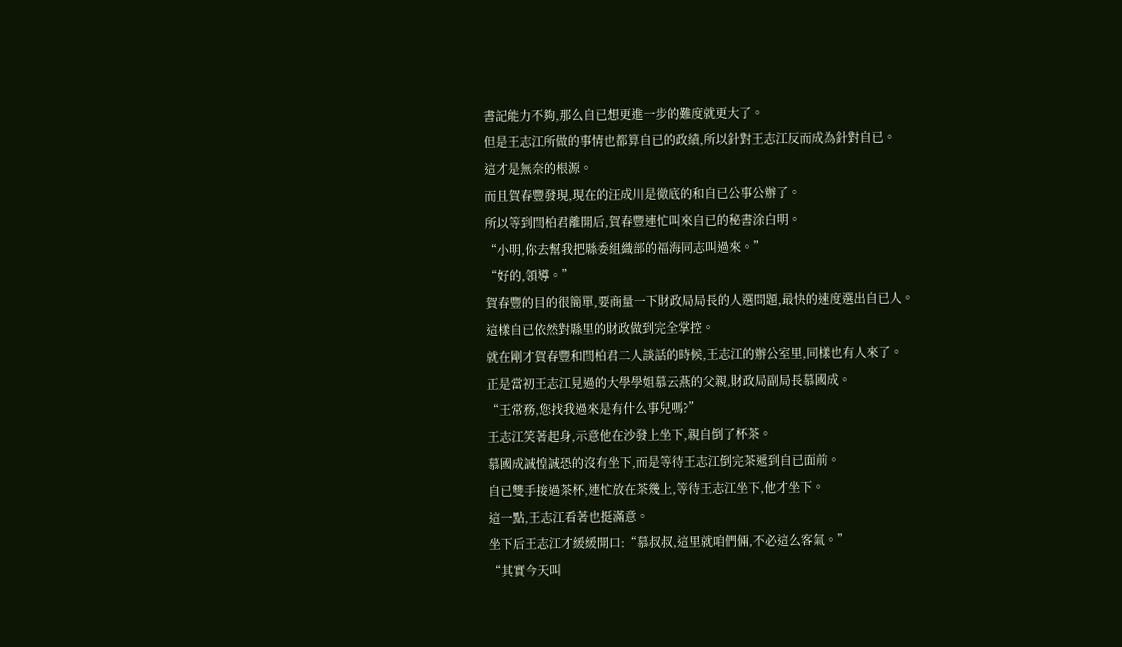書記能力不夠,那么自已想更進一步的難度就更大了。
但是王志江所做的事情也都算自已的政績,所以針對王志江反而成為針對自已。
這才是無奈的根源。
而且賀春豐發現,現在的汪成川是徹底的和自已公事公辦了。
所以等到閆柏君離開后,賀春豐連忙叫來自已的秘書涂白明。
“小明,你去幫我把縣委組織部的福海同志叫過來。”
“好的,領導。”
賀春豐的目的很簡單,要商量一下財政局局長的人選問題,最快的速度選出自已人。
這樣自已依然對縣里的財政做到完全掌控。
就在剛才賀春豐和閆柏君二人談話的時候,王志江的辦公室里,同樣也有人來了。
正是當初王志江見過的大學學姐慕云燕的父親,財政局副局長慕國成。
“王常務,您找我過來是有什么事兒嗎?”
王志江笑著起身,示意他在沙發上坐下,親自倒了杯茶。
慕國成誠惶誠恐的沒有坐下,而是等待王志江倒完茶遞到自已面前。
自已雙手接過茶杯,連忙放在茶幾上,等待王志江坐下,他才坐下。
這一點,王志江看著也挺滿意。
坐下后王志江才緩緩開口:“慕叔叔,這里就咱們倆,不必這么客氣。”
“其實今天叫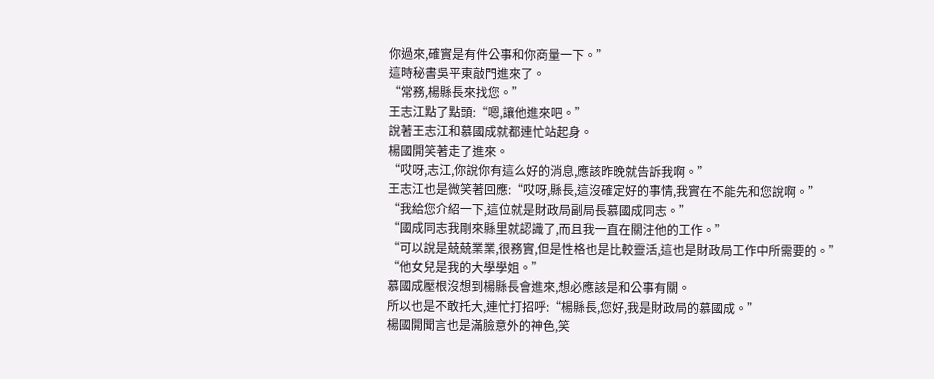你過來,確實是有件公事和你商量一下。”
這時秘書吳平東敲門進來了。
“常務,楊縣長來找您。”
王志江點了點頭:“嗯,讓他進來吧。”
說著王志江和慕國成就都連忙站起身。
楊國開笑著走了進來。
“哎呀,志江,你說你有這么好的消息,應該昨晚就告訴我啊。”
王志江也是微笑著回應:“哎呀,縣長,這沒確定好的事情,我實在不能先和您說啊。”
“我給您介紹一下,這位就是財政局副局長慕國成同志。”
“國成同志我剛來縣里就認識了,而且我一直在關注他的工作。”
“可以說是兢兢業業,很務實,但是性格也是比較靈活,這也是財政局工作中所需要的。”
“他女兒是我的大學學姐。”
慕國成壓根沒想到楊縣長會進來,想必應該是和公事有關。
所以也是不敢托大,連忙打招呼:“楊縣長,您好,我是財政局的慕國成。”
楊國開聞言也是滿臉意外的神色,笑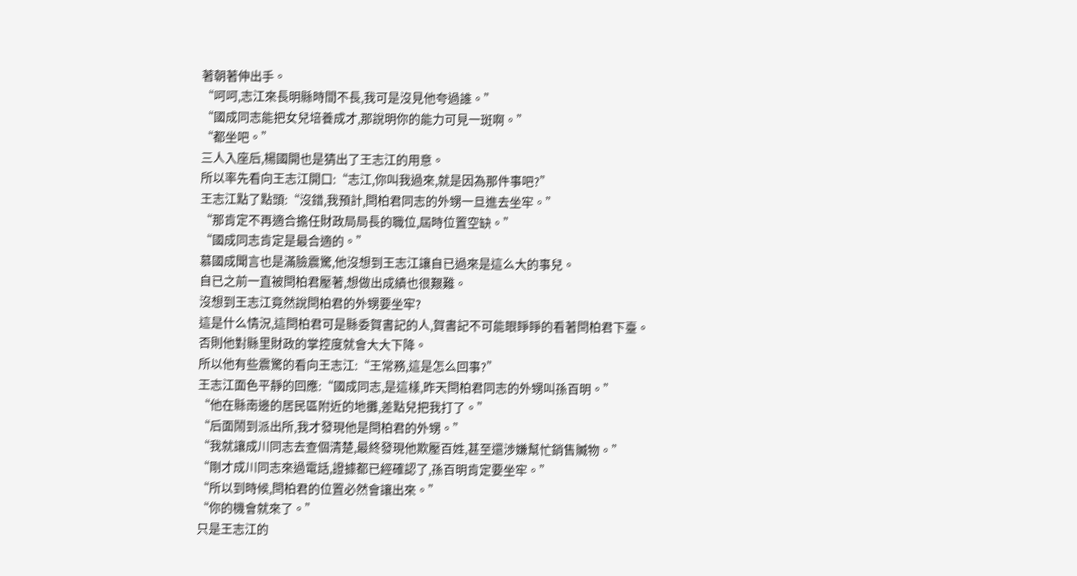著朝著伸出手。
“呵呵,志江來長明縣時間不長,我可是沒見他夸過誰。”
“國成同志能把女兒培養成才,那說明你的能力可見一斑啊。”
“都坐吧。”
三人入座后,楊國開也是猜出了王志江的用意。
所以率先看向王志江開口:“志江,你叫我過來,就是因為那件事吧?”
王志江點了點頭:“沒錯,我預計,閆柏君同志的外甥一旦進去坐牢。”
“那肯定不再適合擔任財政局局長的職位,屆時位置空缺。”
“國成同志肯定是最合適的。”
慕國成聞言也是滿臉震驚,他沒想到王志江讓自已過來是這么大的事兒。
自已之前一直被閆柏君壓著,想做出成績也很艱難。
沒想到王志江竟然說閆柏君的外甥要坐牢?
這是什么情況,這閆柏君可是縣委賀書記的人,賀書記不可能眼睜睜的看著閆柏君下臺。
否則他對縣里財政的掌控度就會大大下降。
所以他有些震驚的看向王志江:“王常務,這是怎么回事?”
王志江面色平靜的回應:“國成同志,是這樣,昨天閆柏君同志的外甥叫孫百明。”
“他在縣南邊的居民區附近的地攤,差點兒把我打了。”
“后面鬧到派出所,我才發現他是閆柏君的外甥。”
“我就讓成川同志去查個清楚,最終發現他欺壓百姓,甚至還涉嫌幫忙銷售贓物。”
“剛才成川同志來過電話,證據都已經確認了,孫百明肯定要坐牢。”
“所以到時候,閆柏君的位置必然會讓出來。”
“你的機會就來了。”
只是王志江的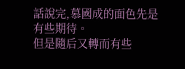話說完,慕國成的面色先是有些期待。
但是隨后又轉而有些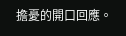擔憂的開口回應。